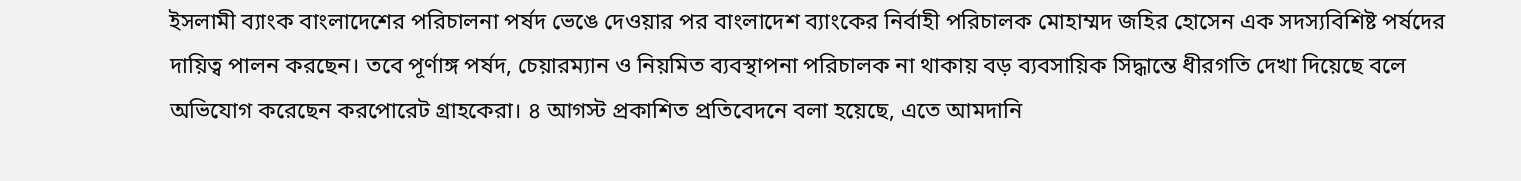ইসলামী ব্যাংক বাংলাদেশের পরিচালনা পর্ষদ ভেঙে দেওয়ার পর বাংলাদেশ ব্যাংকের নির্বাহী পরিচালক মোহাম্মদ জহির হোসেন এক সদস্যবিশিষ্ট পর্ষদের দায়িত্ব পালন করছেন। তবে পূর্ণাঙ্গ পর্ষদ, চেয়ারম্যান ও নিয়মিত ব্যবস্থাপনা পরিচালক না থাকায় বড় ব্যবসায়িক সিদ্ধান্তে ধীরগতি দেখা দিয়েছে বলে অভিযোগ করেছেন করপোরেট গ্রাহকেরা। ৪ আগস্ট প্রকাশিত প্রতিবেদনে বলা হয়েছে, এতে আমদানি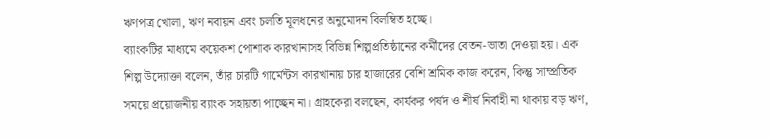ঋণপত্র খোলা, ঋণ নবায়ন এবং চলতি মূলধনের অনুমোদন বিলম্বিত হচ্ছে।
ব্যাংকটির মাধ্যমে কয়েকশ পোশাক কারখানাসহ বিভিন্ন শিল্পপ্রতিষ্ঠানের কর্মীদের বেতন-ভাতা দেওয়া হয়। এক শিল্প উদ্যোক্তা বলেন, তাঁর চারটি গার্মেন্টস কারখানায় চার হাজারের বেশি শ্রমিক কাজ করেন, কিন্তু সাম্প্রতিক সময়ে প্রয়োজনীয় ব্যাংক সহায়তা পাচ্ছেন না। গ্রাহকেরা বলছেন, কার্যকর পর্ষদ ও শীর্ষ নির্বাহী না থাকায় বড় ঋণ,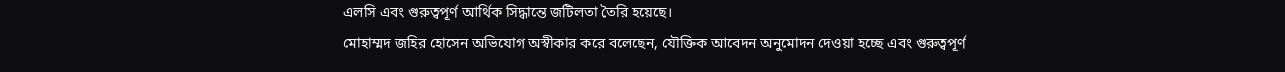এলসি এবং গুরুত্বপূর্ণ আর্থিক সিদ্ধান্তে জটিলতা তৈরি হয়েছে।
মোহাম্মদ জহির হোসেন অভিযোগ অস্বীকার করে বলেছেন, যৌক্তিক আবেদন অনুমোদন দেওয়া হচ্ছে এবং গুরুত্বপূর্ণ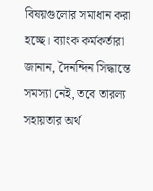বিষয়গুলোর সমাধান করা হচ্ছে। ব্যাংক কর্মকর্তারা জানান, দৈনন্দিন সিদ্ধান্তে সমস্যা নেই, তবে তারল্য সহায়তার অর্থ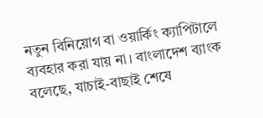নতুন বিনিয়োগ বা ওয়ার্কিং ক্যাপিটালে ব্যবহার করা যায় না। বাংলাদেশ ব্যাংক বলেছে, যাচাই-বাছাই শেষে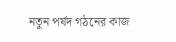নতুন পর্ষদ গঠনের কাজ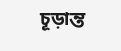চূড়ান্ত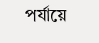পর্যায়ে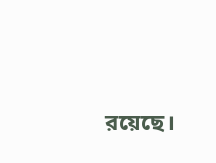রয়েছে।